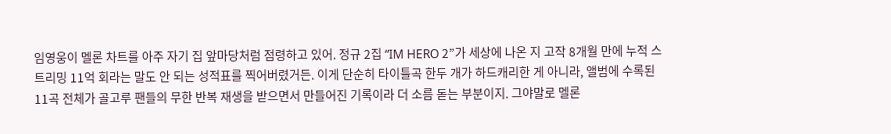임영웅이 멜론 차트를 아주 자기 집 앞마당처럼 점령하고 있어. 정규 2집 “IM HERO 2”가 세상에 나온 지 고작 8개월 만에 누적 스트리밍 11억 회라는 말도 안 되는 성적표를 찍어버렸거든. 이게 단순히 타이틀곡 한두 개가 하드캐리한 게 아니라, 앨범에 수록된 11곡 전체가 골고루 팬들의 무한 반복 재생을 받으면서 만들어진 기록이라 더 소름 돋는 부분이지. 그야말로 멜론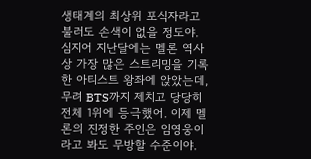생태계의 최상위 포식자라고 불러도 손색이 없을 정도야.
심지어 지난달에는 멜론 역사상 가장 많은 스트리밍을 기록한 아티스트 왕좌에 앉았는데, 무려 BTS까지 제치고 당당히 전체 1위에 등극했어. 이제 멜론의 진정한 주인은 임영웅이라고 봐도 무방할 수준이야.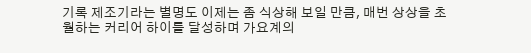기록 제조기라는 별명도 이제는 좀 식상해 보일 만큼, 매번 상상을 초월하는 커리어 하이를 달성하며 가요계의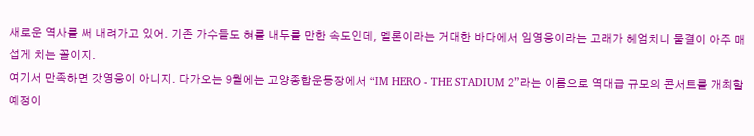새로운 역사를 써 내려가고 있어. 기존 가수들도 혀를 내두를 만한 속도인데, 멜론이라는 거대한 바다에서 임영웅이라는 고래가 헤엄치니 물결이 아주 매섭게 치는 꼴이지.
여기서 만족하면 갓영웅이 아니지. 다가오는 9월에는 고양종합운동장에서 “IM HERO - THE STADIUM 2”라는 이름으로 역대급 규모의 콘서트를 개최할 예정이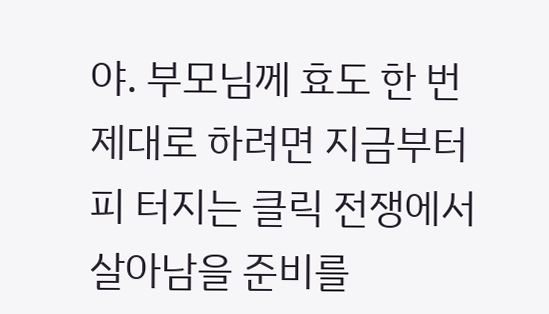야. 부모님께 효도 한 번 제대로 하려면 지금부터 피 터지는 클릭 전쟁에서 살아남을 준비를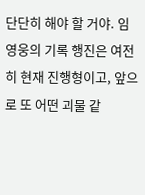단단히 해야 할 거야. 임영웅의 기록 행진은 여전히 현재 진행형이고, 앞으로 또 어떤 괴물 같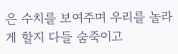은 수치를 보여주며 우리를 놀라게 할지 다들 숨죽이고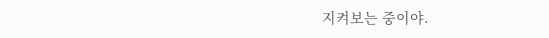지켜보는 중이야.